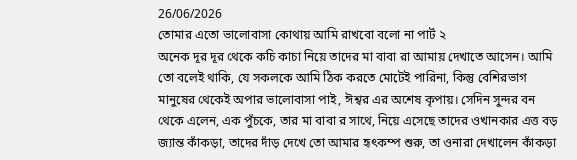26/06/2026
তোমার এতো ভালোবাসা কোথায় আমি রাখবো বলো না পার্ট ২
অনেক দূর দূর থেকে কচি কাচা নিয়ে তাদের মা বাবা রা আমায় দেখাতে আসেন। আমি তো বলেই থাকি, যে সকলকে আমি ঠিক করতে মোটেই পারিনা, কিন্তু বেশিরভাগ মানুষের থেকেই অপার ভালোবাসা পাই, ঈশ্বর এর অশেষ কৃপায়। সেদিন সুন্দর বন থেকে এলেন, এক পুঁচকে, তার মা বাবা র সাথে, নিয়ে এসেছে তাদের ওখানকার এত্ত বড় জ্যান্ত কাঁকড়া, তাদের দাঁড় দেখে তো আমার হৃৎকম্প শুরু, তা ওনারা দেখালেন কাঁকড়া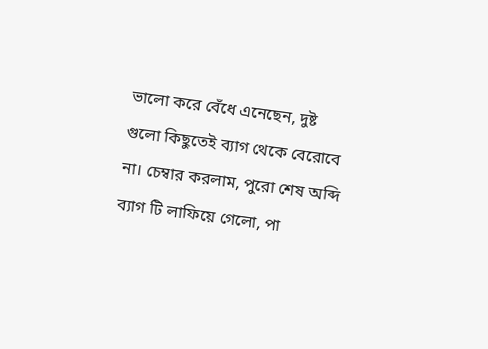ভালো করে বেঁধে এনেছেন, দুষ্ট গুলো কিছুতেই ব্যাগ থেকে বেরোবে না। চেম্বার করলাম, পুরো শেষ অব্দি ব্যাগ টি লাফিয়ে গেলো, পা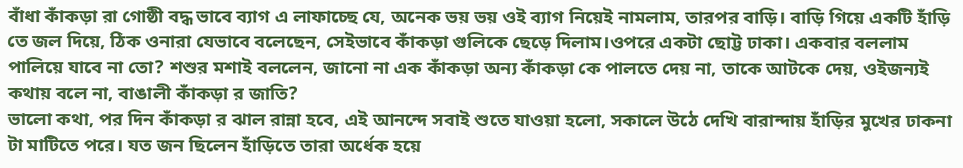বাঁধা কাঁকড়া রা গোষ্ঠী বদ্ধ ভাবে ব্যাগ এ লাফাচ্ছে যে, অনেক ভয় ভয় ওই ব্যাগ নিয়েই নামলাম, তারপর বাড়ি। বাড়ি গিয়ে একটি হাঁড়ি তে জল দিয়ে, ঠিক ওনারা যেভাবে বলেছেন, সেইভাবে কাঁকড়া গুলিকে ছেড়ে দিলাম।ওপরে একটা ছোট্ট ঢাকা। একবার বললাম পালিয়ে যাবে না তো? শশুর মশাই বললেন, জানো না এক কাঁকড়া অন্য কাঁকড়া কে পালতে দেয় না, তাকে আটকে দেয়, ওইজন্যই কথায় বলে না, বাঙালী কাঁকড়া র জাতি?
ভালো কথা, পর দিন কাঁকড়া র ঝাল রান্না হবে, এই আনন্দে সবাই শুতে যাওয়া হলো, সকালে উঠে দেখি বারান্দায় হাঁড়ির মুখের ঢাকনা টা মাটিতে পরে। যত জন ছিলেন হাঁড়িতে তারা অর্ধেক হয়ে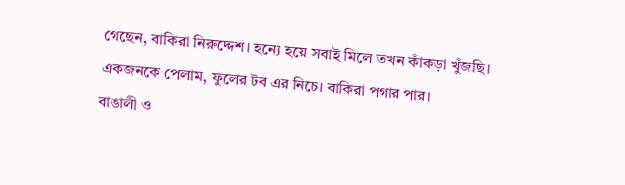গেছেন, বাকিরা নিরুদ্দেশ। হন্যে হয়ে সবাই মিলে তখন কাঁকড়া খুঁজছি।
একজনকে পেলাম, ফুলের টব এর নিচে। বাকিরা পগার পার।
বাঙালী ও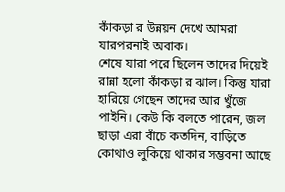কাঁকড়া র উন্নয়ন দেখে আমরা যারপরনাই অবাক।
শেষে যারা পরে ছিলেন তাদের দিয়েই রান্না হলো কাঁকড়া র ঝাল। কিন্তু যারা হারিয়ে গেছেন তাদের আর খুঁজে পাইনি। কেউ কি বলতে পারেন, জল ছাড়া এরা বাঁচে কতদিন, বাড়িতে কোথাও লুকিয়ে থাকার সম্ভবনা আছে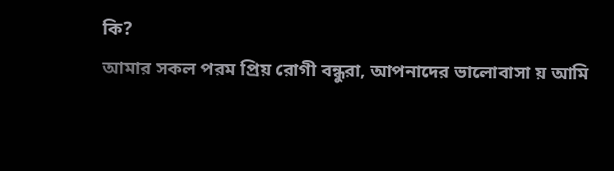কি?
আমার সকল পরম প্রিয় রোগী বন্ধুরা, আপনাদের ভালোবাসা য় আমি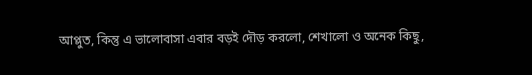আপ্লুত, কিন্তু এ ভালোবাসা এবার বড়ই দৌড় করলো, শেখালো ও অনেক কিছু,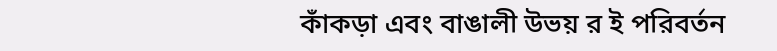কাঁকড়া এবং বাঙালী উভয় র ই পরিবর্তন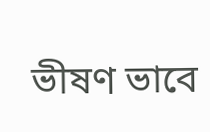ভীষণ ভাবে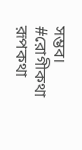সম্ভব।
#রোগীকথা রূপকথা